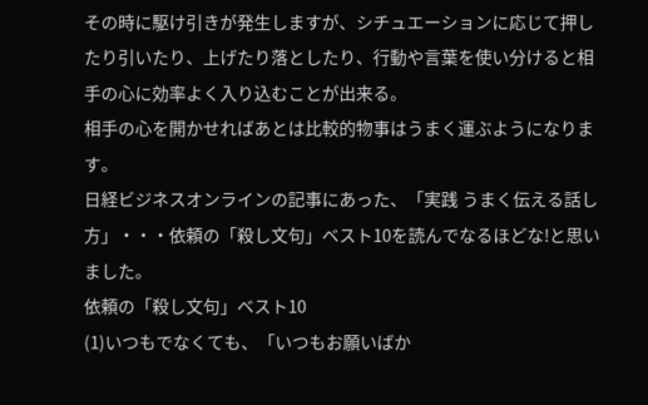その時に駆け引きが発生しますが、シチュエーションに応じて押したり引いたり、上げたり落としたり、行動や言葉を使い分けると相手の心に効率よく入り込むことが出来る。
相手の心を開かせればあとは比較的物事はうまく運ぶようになります。
日経ビジネスオンラインの記事にあった、「実践 うまく伝える話し方」・・・依頼の「殺し文句」ベスト10を読んでなるほどな!と思いました。
依頼の「殺し文句」ベスト10
(1)いつもでなくても、「いつもお願いばか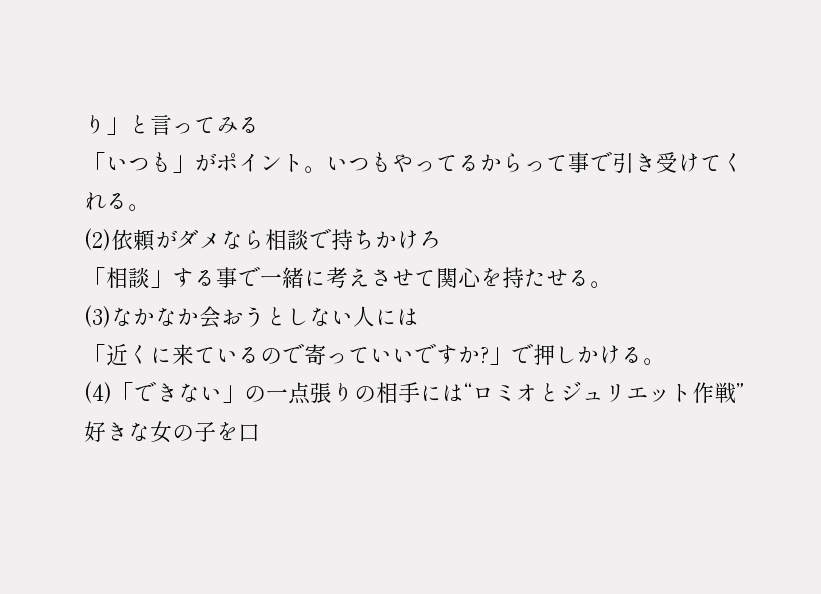り」と言ってみる
「いつも」がポイント。いつもやってるからって事で引き受けてくれる。
(2)依頼がダメなら相談で持ちかけろ
「相談」する事で一緒に考えさせて関心を持たせる。
(3)なかなか会おうとしない人には
「近くに来ているので寄っていいですか?」で押しかける。
(4)「できない」の一点張りの相手には“ロミオとジュリエット作戦”
好きな女の子を口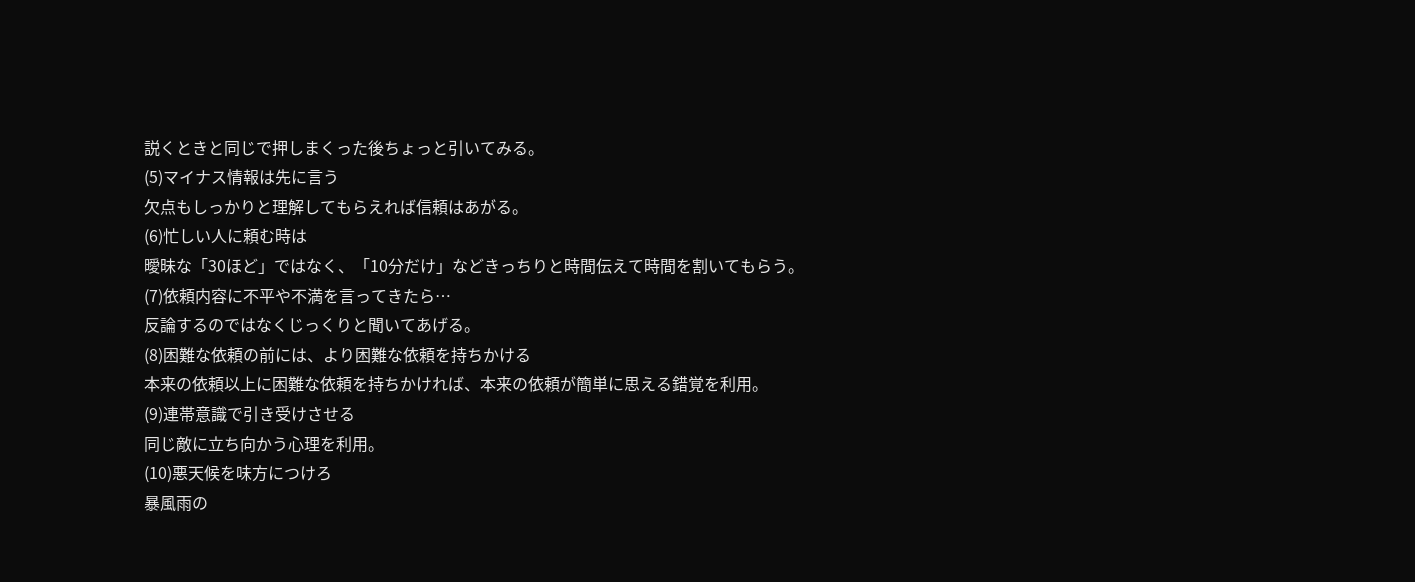説くときと同じで押しまくった後ちょっと引いてみる。
(5)マイナス情報は先に言う
欠点もしっかりと理解してもらえれば信頼はあがる。
(6)忙しい人に頼む時は
曖昧な「30ほど」ではなく、「10分だけ」などきっちりと時間伝えて時間を割いてもらう。
(7)依頼内容に不平や不満を言ってきたら…
反論するのではなくじっくりと聞いてあげる。
(8)困難な依頼の前には、より困難な依頼を持ちかける
本来の依頼以上に困難な依頼を持ちかければ、本来の依頼が簡単に思える錯覚を利用。
(9)連帯意識で引き受けさせる
同じ敵に立ち向かう心理を利用。
(10)悪天候を味方につけろ
暴風雨の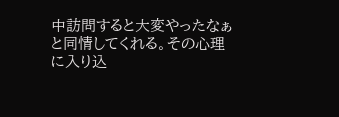中訪問すると大変やったなぁと同情してくれる。その心理に入り込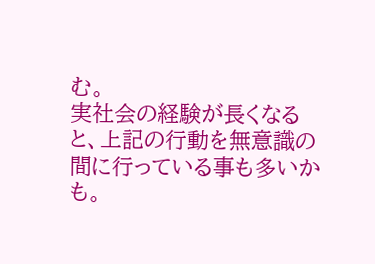む。
実社会の経験が長くなると、上記の行動を無意識の間に行っている事も多いかも。